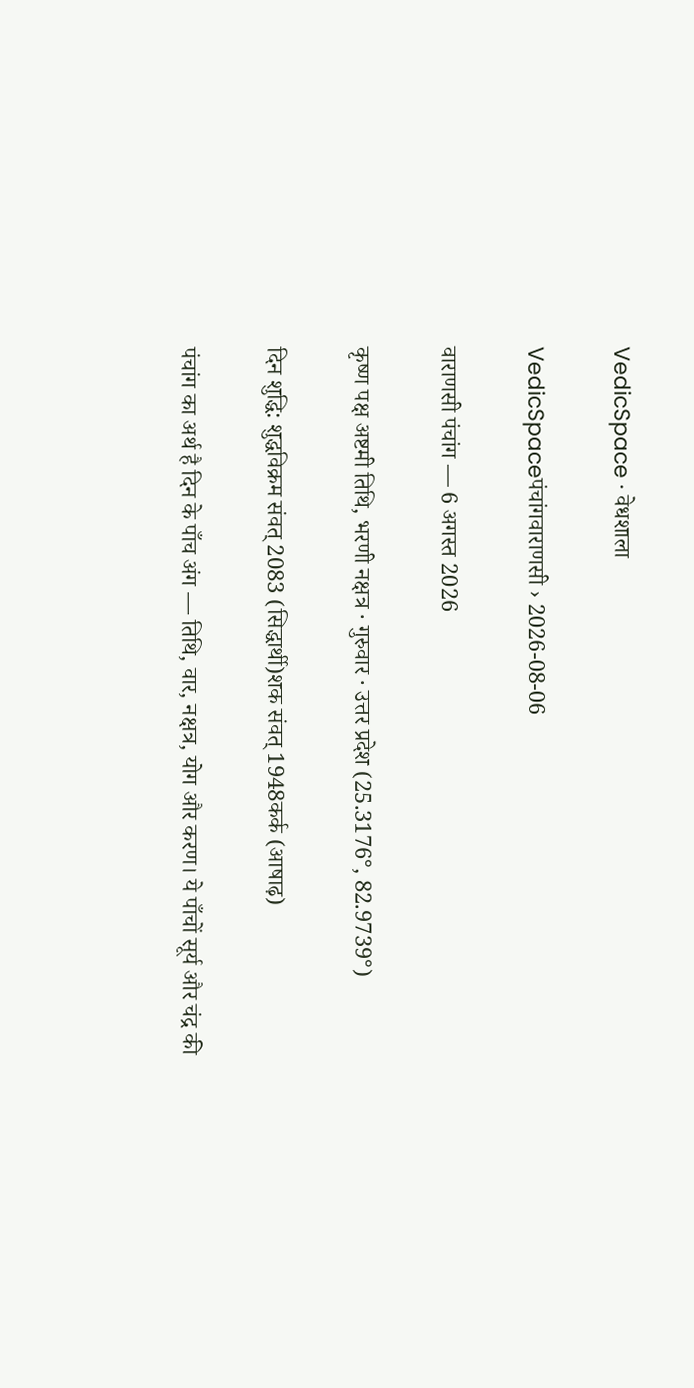VedicSpace · वेधशाला

VedicSpaceपंचांगवाराणसी › 2026-08-06

वाराणसी पंचांग — 6 अगस्त 2026

कृष्ण पक्ष अष्टमी तिथि, भरणी नक्षत्र · गुरुवार · उत्तर प्रदेश (25.3176°, 82.9739°)

दिन शुद्धि: शुद्धविक्रम संवत् 2083 (सिद्धार्थी)शक संवत् 1948कर्क (आषाढ़)

पंचांग का अर्थ है दिन के पाँच अंग — तिथि, वार, नक्षत्र, योग और करण। ये पाँचों सूर्य और चंद्र की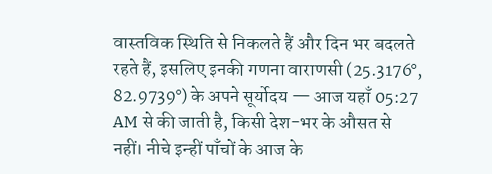वास्तविक स्थिति से निकलते हैं और दिन भर बदलते रहते हैं, इसलिए इनकी गणना वाराणसी (25.3176°, 82.9739°) के अपने सूर्योदय — आज यहाँ 05:27 AM से की जाती है, किसी देश-भर के औसत से नहीं। नीचे इन्हीं पाँचों के आज के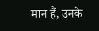मान हैं, उनके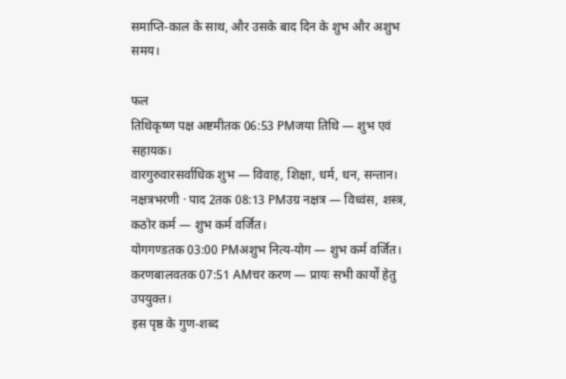समाप्ति-काल के साथ, और उसके बाद दिन के शुभ और अशुभ समय।

फल
तिथिकृष्ण पक्ष अष्टमीतक 06:53 PMजया तिथि — शुभ एवं सहायक।
वारगुरुवारसर्वाधिक शुभ — विवाह, शिक्षा, धर्म, धन, सन्तान।
नक्षत्रभरणी · पाद 2तक 08:13 PMउग्र नक्षत्र — विध्वंस, शस्त्र, कठोर कर्म — शुभ कर्म वर्जित।
योगगण्डतक 03:00 PMअशुभ नित्य-योग — शुभ कर्म वर्जित।
करणबालवतक 07:51 AMचर करण — प्रायः सभी कार्यों हेतु उपयुक्त।
इस पृष्ठ के गुण-शब्द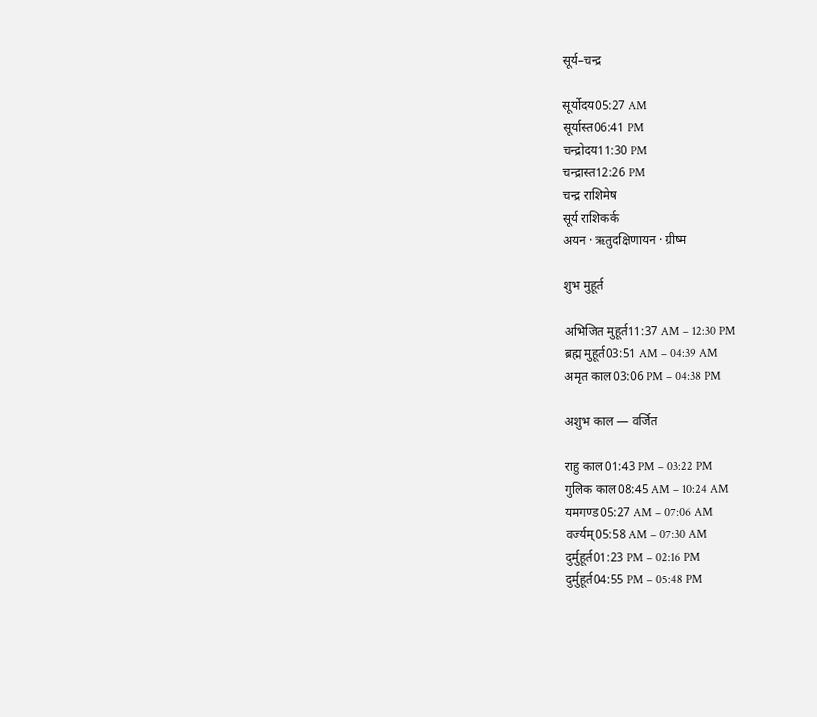सूर्य–चन्द्र

सूर्योदय05:27 AM
सूर्यास्त06:41 PM
चन्द्रोदय11:30 PM
चन्द्रास्त12:26 PM
चन्द्र राशिमेष
सूर्य राशिकर्क
अयन · ऋतुदक्षिणायन · ग्रीष्म

शुभ मुहूर्त

अभिजित मुहूर्त11:37 AM – 12:30 PM
ब्रह्म मुहूर्त03:51 AM – 04:39 AM
अमृत काल03:06 PM – 04:38 PM

अशुभ काल — वर्जित

राहु काल01:43 PM – 03:22 PM
गुलिक काल08:45 AM – 10:24 AM
यमगण्ड05:27 AM – 07:06 AM
वर्ज्यम्05:58 AM – 07:30 AM
दुर्मुहूर्त01:23 PM – 02:16 PM
दुर्मुहूर्त04:55 PM – 05:48 PM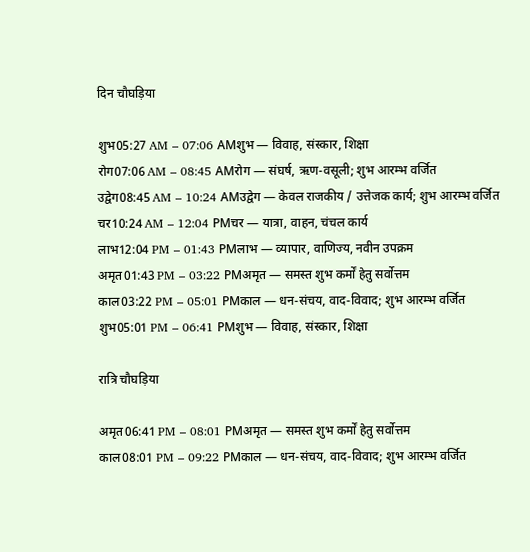दिन चौघड़िया

शुभ05:27 AM – 07:06 AMशुभ — विवाह, संस्कार, शिक्षा
रोग07:06 AM – 08:45 AMरोग — संघर्ष, ऋण-वसूली; शुभ आरम्भ वर्जित
उद्वेग08:45 AM – 10:24 AMउद्वेग — केवल राजकीय / उत्तेजक कार्य; शुभ आरम्भ वर्जित
चर10:24 AM – 12:04 PMचर — यात्रा, वाहन, चंचल कार्य
लाभ12:04 PM – 01:43 PMलाभ — व्यापार, वाणिज्य, नवीन उपक्रम
अमृत01:43 PM – 03:22 PMअमृत — समस्त शुभ कर्मों हेतु सर्वोत्तम
काल03:22 PM – 05:01 PMकाल — धन-संचय, वाद-विवाद; शुभ आरम्भ वर्जित
शुभ05:01 PM – 06:41 PMशुभ — विवाह, संस्कार, शिक्षा

रात्रि चौघड़िया

अमृत06:41 PM – 08:01 PMअमृत — समस्त शुभ कर्मों हेतु सर्वोत्तम
काल08:01 PM – 09:22 PMकाल — धन-संचय, वाद-विवाद; शुभ आरम्भ वर्जित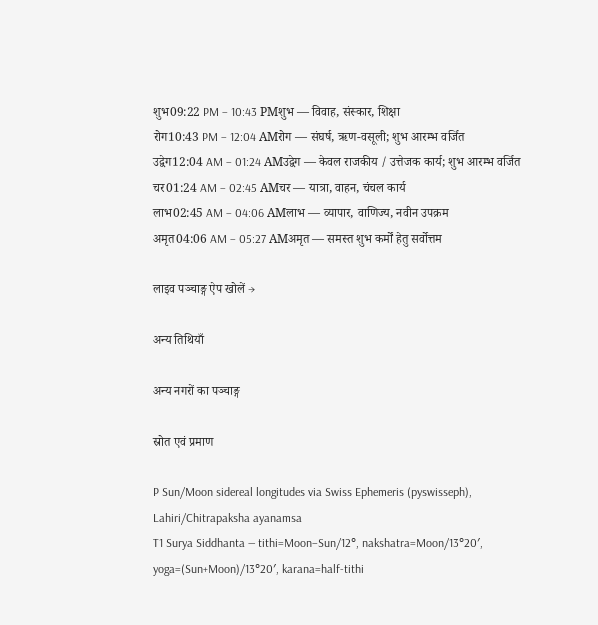शुभ09:22 PM – 10:43 PMशुभ — विवाह, संस्कार, शिक्षा
रोग10:43 PM – 12:04 AMरोग — संघर्ष, ऋण-वसूली; शुभ आरम्भ वर्जित
उद्वेग12:04 AM – 01:24 AMउद्वेग — केवल राजकीय / उत्तेजक कार्य; शुभ आरम्भ वर्जित
चर01:24 AM – 02:45 AMचर — यात्रा, वाहन, चंचल कार्य
लाभ02:45 AM – 04:06 AMलाभ — व्यापार, वाणिज्य, नवीन उपक्रम
अमृत04:06 AM – 05:27 AMअमृत — समस्त शुभ कर्मों हेतु सर्वोत्तम

लाइव पञ्चाङ्ग ऐप खोलें →

अन्य तिथियाँ

अन्य नगरों का पञ्चाङ्ग

स्रोत एवं प्रमाण

P Sun/Moon sidereal longitudes via Swiss Ephemeris (pyswisseph), Lahiri/Chitrapaksha ayanamsa
T1 Surya Siddhanta — tithi=Moon−Sun/12°, nakshatra=Moon/13°20′, yoga=(Sun+Moon)/13°20′, karana=half-tithi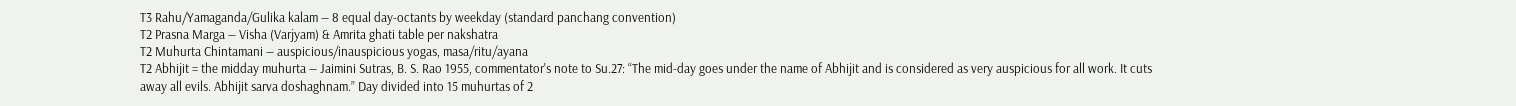T3 Rahu/Yamaganda/Gulika kalam — 8 equal day-octants by weekday (standard panchang convention)
T2 Prasna Marga — Visha (Varjyam) & Amrita ghati table per nakshatra
T2 Muhurta Chintamani — auspicious/inauspicious yogas, masa/ritu/ayana
T2 Abhijit = the midday muhurta — Jaimini Sutras, B. S. Rao 1955, commentator's note to Su.27: “The mid-day goes under the name of Abhijit and is considered as very auspicious for all work. It cuts away all evils. Abhijit sarva doshaghnam.” Day divided into 15 muhurtas of 2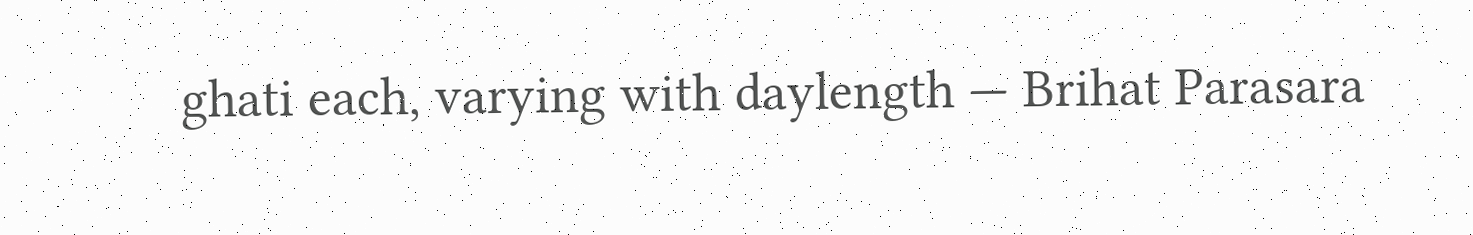ghati each, varying with daylength — Brihat Parasara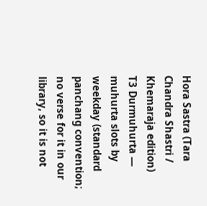Hora Sastra (Tara Chandra Shastri / Khemaraja edition)
T3 Durmuhurta — muhurta slots by weekday (standard panchang convention; no verse for it in our library, so it is not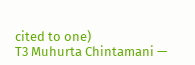cited to one)
T3 Muhurta Chintamani —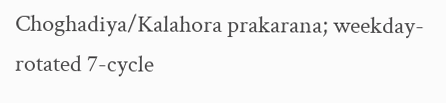Choghadiya/Kalahora prakarana; weekday-rotated 7-cycle